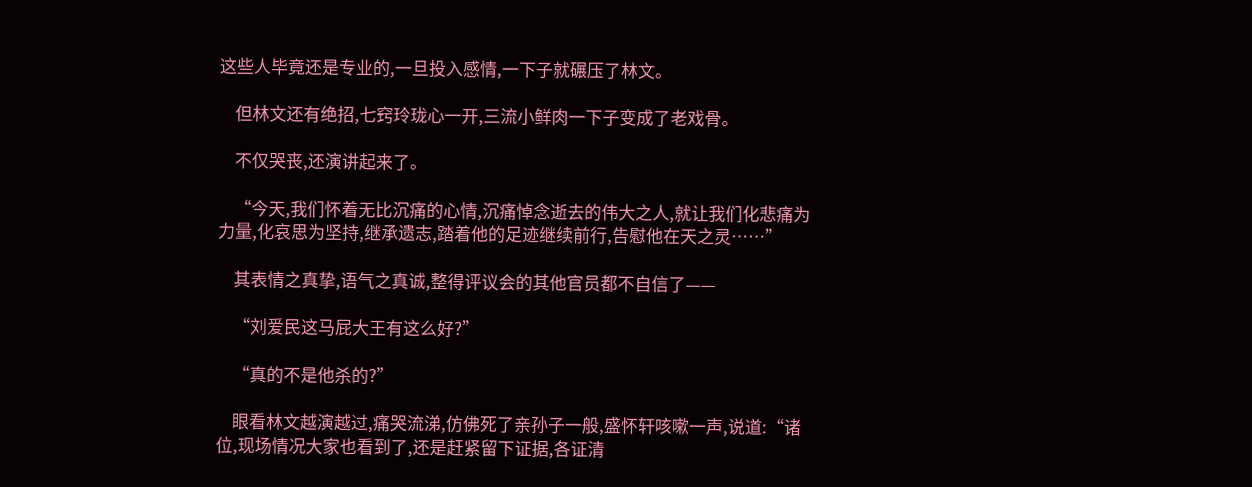这些人毕竟还是专业的,一旦投入感情,一下子就碾压了林文。

    但林文还有绝招,七窍玲珑心一开,三流小鲜肉一下子变成了老戏骨。

    不仅哭丧,还演讲起来了。

    “今天,我们怀着无比沉痛的心情,沉痛悼念逝去的伟大之人,就让我们化悲痛为力量,化哀思为坚持,继承遗志,踏着他的足迹继续前行,告慰他在天之灵……”

    其表情之真挚,语气之真诚,整得评议会的其他官员都不自信了——

    “刘爱民这马屁大王有这么好?”

    “真的不是他杀的?”

    眼看林文越演越过,痛哭流涕,仿佛死了亲孙子一般,盛怀轩咳嗽一声,说道:“诸位,现场情况大家也看到了,还是赶紧留下证据,各证清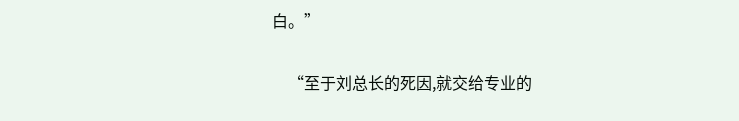白。”

    “至于刘总长的死因,就交给专业的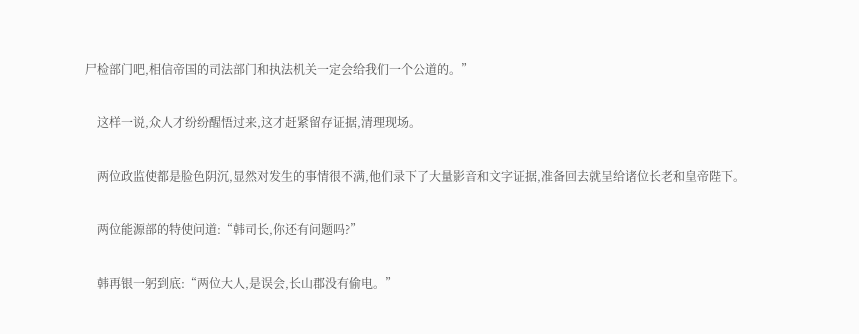尸检部门吧,相信帝国的司法部门和执法机关一定会给我们一个公道的。”

    这样一说,众人才纷纷醒悟过来,这才赶紧留存证据,清理现场。

    两位政监使都是脸色阴沉,显然对发生的事情很不满,他们录下了大量影音和文字证据,准备回去就呈给诸位长老和皇帝陛下。

    两位能源部的特使问道:“韩司长,你还有问题吗?”

    韩再银一躬到底:“两位大人,是误会,长山郡没有偷电。”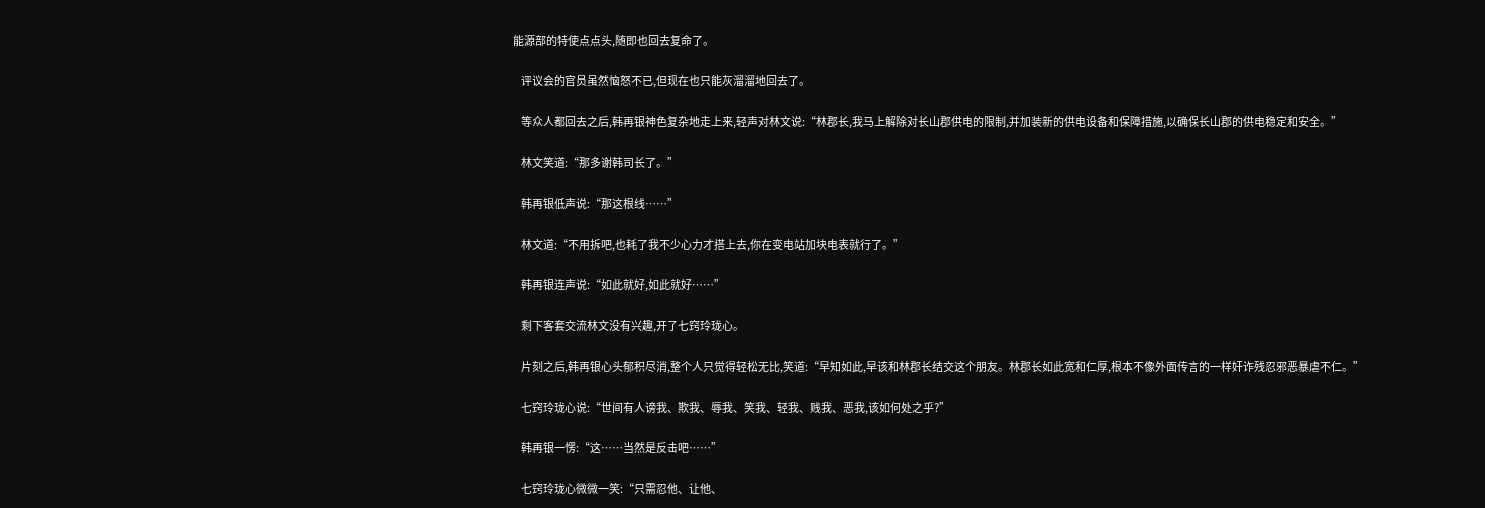能源部的特使点点头,随即也回去复命了。

    评议会的官员虽然恼怒不已,但现在也只能灰溜溜地回去了。

    等众人都回去之后,韩再银神色复杂地走上来,轻声对林文说:“林郡长,我马上解除对长山郡供电的限制,并加装新的供电设备和保障措施,以确保长山郡的供电稳定和安全。”

    林文笑道:“那多谢韩司长了。”

    韩再银低声说:“那这根线……”

    林文道:“不用拆吧,也耗了我不少心力才搭上去,你在变电站加块电表就行了。”

    韩再银连声说:“如此就好,如此就好……”

    剩下客套交流林文没有兴趣,开了七窍玲珑心。

    片刻之后,韩再银心头郁积尽消,整个人只觉得轻松无比,笑道:“早知如此,早该和林郡长结交这个朋友。林郡长如此宽和仁厚,根本不像外面传言的一样奸诈残忍邪恶暴虐不仁。”

    七窍玲珑心说:“世间有人谤我、欺我、辱我、笑我、轻我、贱我、恶我,该如何处之乎?”

    韩再银一愣:“这……当然是反击吧……”

    七窍玲珑心微微一笑:“只需忍他、让他、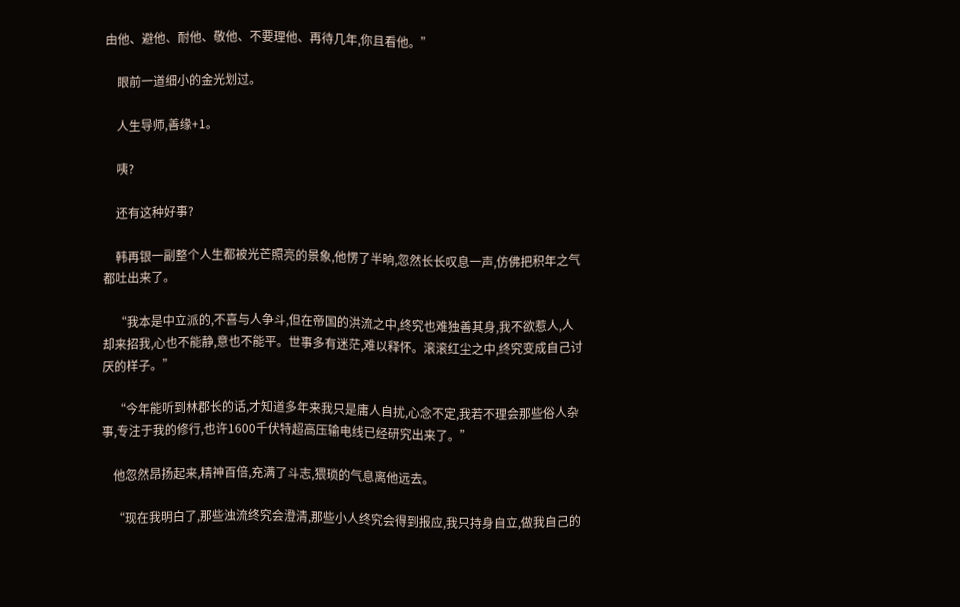由他、避他、耐他、敬他、不要理他、再待几年,你且看他。”

    眼前一道细小的金光划过。

    人生导师,善缘+1。

    咦?

    还有这种好事?

    韩再银一副整个人生都被光芒照亮的景象,他愣了半晌,忽然长长叹息一声,仿佛把积年之气都吐出来了。

    “我本是中立派的,不喜与人争斗,但在帝国的洪流之中,终究也难独善其身,我不欲惹人,人却来招我,心也不能静,意也不能平。世事多有迷茫,难以释怀。滚滚红尘之中,终究变成自己讨厌的样子。”

    “今年能听到林郡长的话,才知道多年来我只是庸人自扰,心念不定,我若不理会那些俗人杂事,专注于我的修行,也许1600千伏特超高压输电线已经研究出来了。”

    他忽然昂扬起来,精神百倍,充满了斗志,猥琐的气息离他远去。

    “现在我明白了,那些浊流终究会澄清,那些小人终究会得到报应,我只持身自立,做我自己的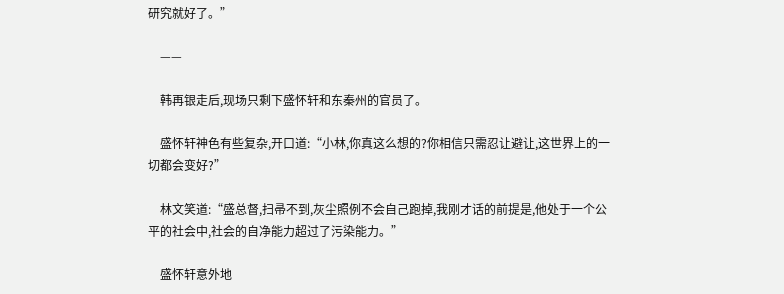研究就好了。”

    ——

    韩再银走后,现场只剩下盛怀轩和东秦州的官员了。

    盛怀轩神色有些复杂,开口道:“小林,你真这么想的?你相信只需忍让避让,这世界上的一切都会变好?”

    林文笑道:“盛总督,扫帚不到,灰尘照例不会自己跑掉,我刚才话的前提是,他处于一个公平的社会中,社会的自净能力超过了污染能力。”

    盛怀轩意外地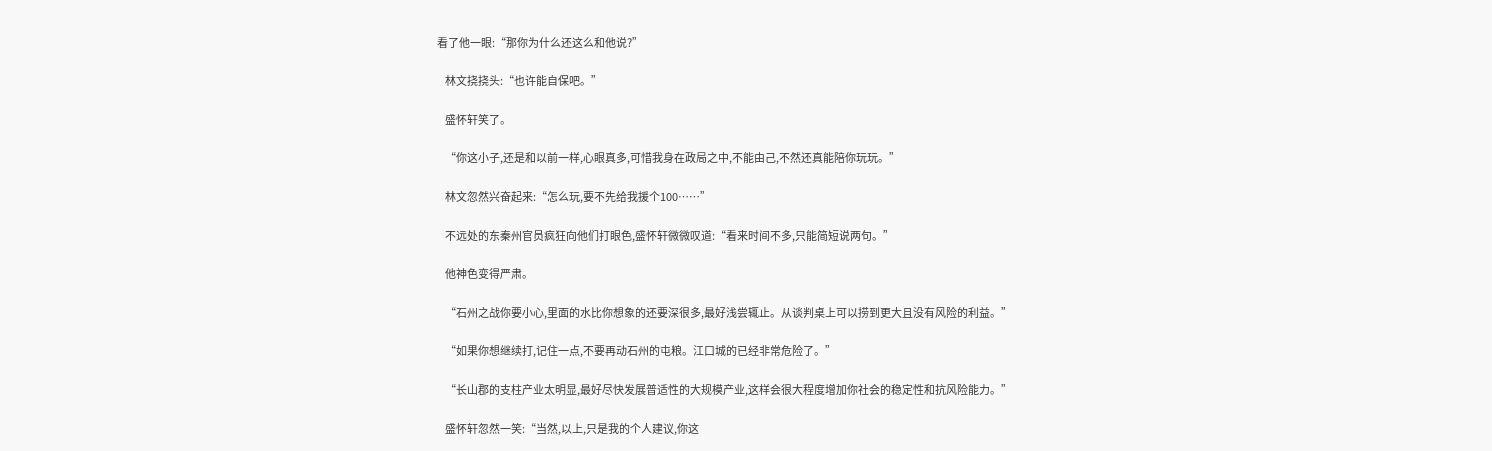看了他一眼:“那你为什么还这么和他说?”

    林文挠挠头:“也许能自保吧。”

    盛怀轩笑了。

    “你这小子,还是和以前一样,心眼真多,可惜我身在政局之中,不能由己,不然还真能陪你玩玩。”

    林文忽然兴奋起来:“怎么玩,要不先给我援个100……”

    不远处的东秦州官员疯狂向他们打眼色,盛怀轩微微叹道:“看来时间不多,只能简短说两句。”

    他神色变得严肃。

    “石州之战你要小心,里面的水比你想象的还要深很多,最好浅尝辄止。从谈判桌上可以捞到更大且没有风险的利益。”

    “如果你想继续打,记住一点,不要再动石州的屯粮。江口城的已经非常危险了。”

    “长山郡的支柱产业太明显,最好尽快发展普适性的大规模产业,这样会很大程度增加你社会的稳定性和抗风险能力。”

    盛怀轩忽然一笑:“当然,以上,只是我的个人建议,你这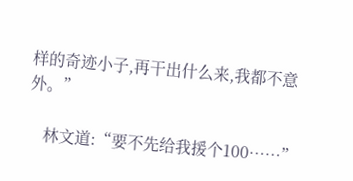样的奇迹小子,再干出什么来,我都不意外。”

    林文道:“要不先给我援个100……”